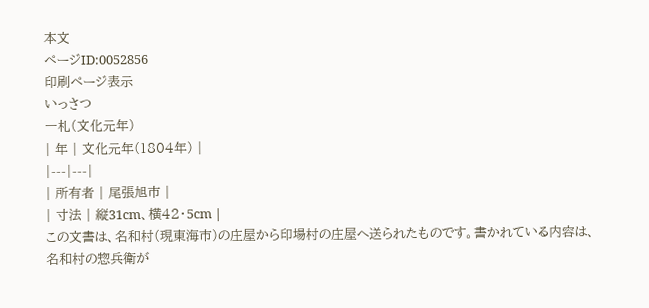本文
ページID:0052856
印刷ページ表示
いっさつ
一札(文化元年)
| 年 | 文化元年(1804年) |
|---|---|
| 所有者 | 尾張旭市 |
| 寸法 | 縦31cm、横42・5cm |
この文書は、名和村(現東海市)の庄屋から印場村の庄屋へ送られたものです。書かれている内容は、名和村の惣兵衛が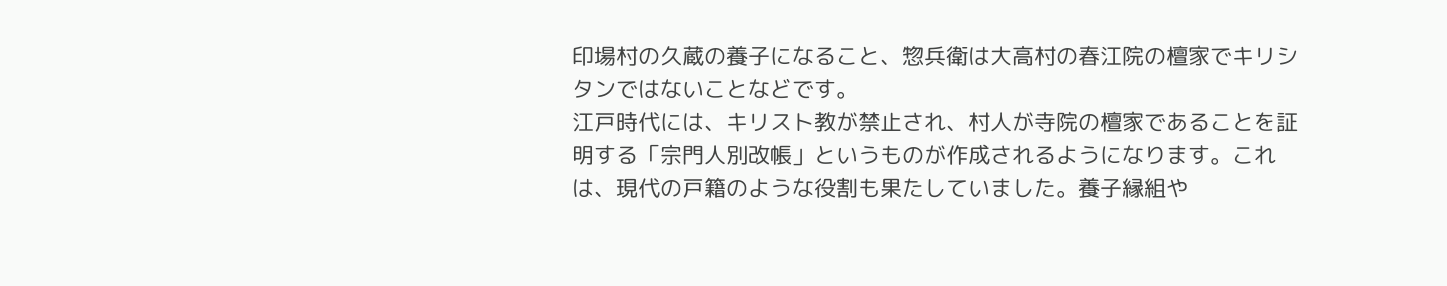印場村の久蔵の養子になること、惣兵衛は大高村の春江院の檀家でキリシタンではないことなどです。
江戸時代には、キリスト教が禁止され、村人が寺院の檀家であることを証明する「宗門人別改帳」というものが作成されるようになります。これは、現代の戸籍のような役割も果たしていました。養子縁組や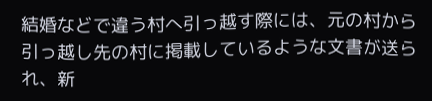結婚などで違う村へ引っ越す際には、元の村から引っ越し先の村に掲載しているような文書が送られ、新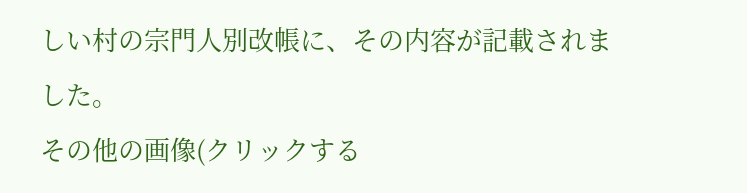しい村の宗門人別改帳に、その内容が記載されました。
その他の画像(クリックする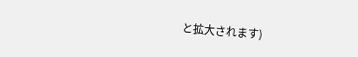と拡大されます)